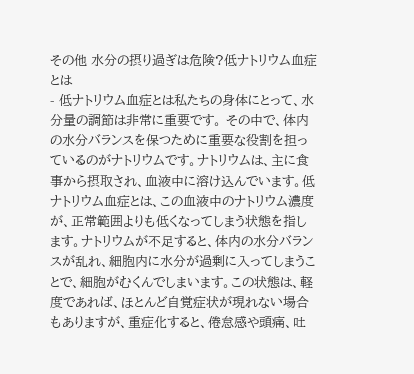その他 水分の摂り過ぎは危険?低ナトリウム血症とは
- 低ナトリウム血症とは私たちの身体にとって、水分量の調節は非常に重要です。 その中で、体内の水分バランスを保つために重要な役割を担っているのがナトリウムです。ナトリウムは、主に食事から摂取され、血液中に溶け込んでいます。低ナトリウム血症とは、この血液中のナトリウム濃度が、正常範囲よりも低くなってしまう状態を指します。ナトリウムが不足すると、体内の水分バランスが乱れ、細胞内に水分が過剰に入ってしまうことで、細胞がむくんでしまいます。この状態は、軽度であれば、ほとんど自覚症状が現れない場合もありますが、重症化すると、倦怠感や頭痛、吐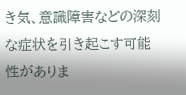き気、意識障害などの深刻な症状を引き起こす可能性がありま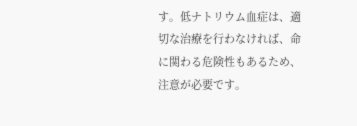す。低ナトリウム血症は、適切な治療を行わなければ、命に関わる危険性もあるため、注意が必要です。